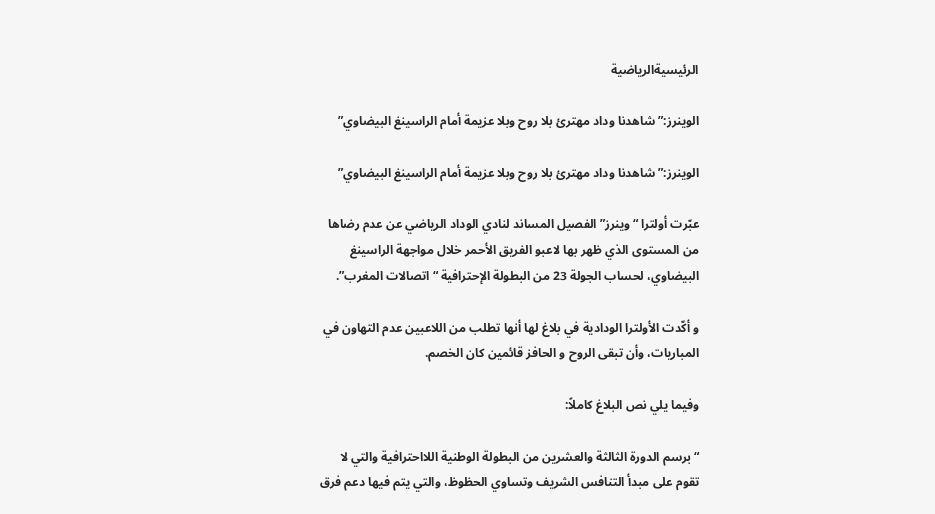الرئيسيةالرياضية

الوينرز:” شاهدنا وداد مهترئ بلا روح وبلا عزيمة أمام الراسينغ البيضاوي”

الوينرز:” شاهدنا وداد مهترئ بلا روح وبلا عزيمة أمام الراسينغ البيضاوي”

عبّرت أولترا “وينرز” الفصيل المساند لنادي الوداد الرياضي عن عدم رضاها من المستوى الذي ظهر بها لاعبو الفريق الأحمر خلال مواجهة الراسينغ البيضاوي، لحساب الجولة 23 من البطولة الإحترافية “اتصالات المغرب”.

و أكّدت الأولترا الودادية في بلاغ لها أنها تطلب من اللاعبين عدم التهاون في المباريات، وأن تبقى الروح و الحافز قائمين كان الخصم.

وفيما يلي نص البلاغ كاملاً:

“برسم الدورة الثالثة والعشرين من البطولة الوطنية اللااحترافية والتي لا تقوم على مبدأ التنافس الشريف وتساوي الحظوظ، والتي يتم فيها دعم فرق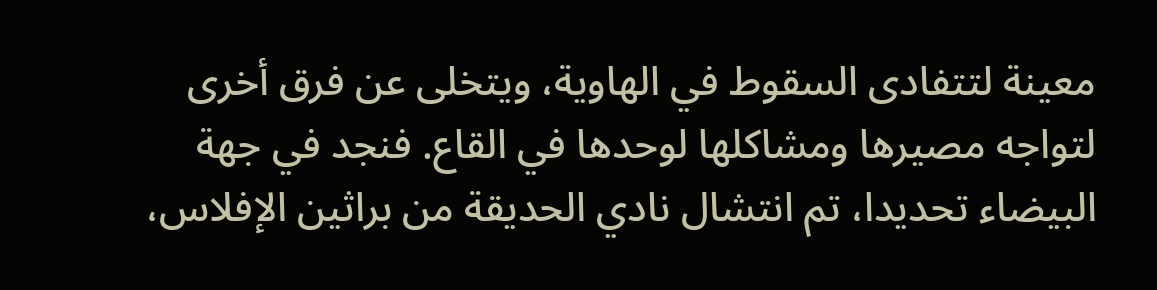معينة لتتفادى السقوط في الهاوية، ويتخلى عن فرق أخرى لتواجه مصيرها ومشاكلها لوحدها في القاع. فنجد في جهة البيضاء تحديدا، تم انتشال نادي الحديقة من براثين الإفلاس،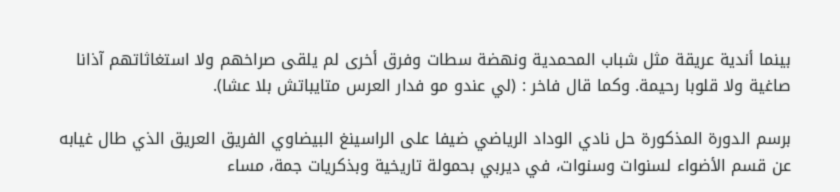بينما أندية عريقة مثل شباب المحمدية ونهضة سطات وفرق أخرى لم يلقى صراخهم ولا استغاثاتهم آذانا صاغية ولا قلوبا رحيمة. وكما قال فاخر : (لي عندو مو فدار العرس متايباتش بلا عشا).

برسم الدورة المذكورة حل نادي الوداد الرياضي ضيفا على الراسينغ البيضاوي الفريق العريق الذي طال غيابه عن قسم الأضواء لسنوات وسنوات، في ديربي بحمولة تاريخية وبذكريات جمة، مساء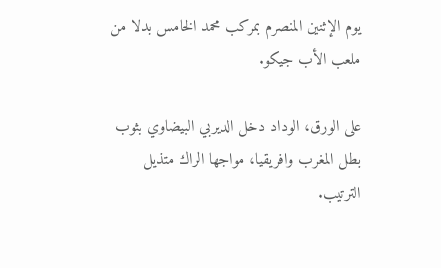يوم الإثنين المنصرم بمركب محمد الخامس بدلا من ملعب الأب جيكو.

على الورق، الوداد دخل الديربي البيضاوي بثوب بطل المغرب وافريقيا، مواجها الراك متذيل الترتيب.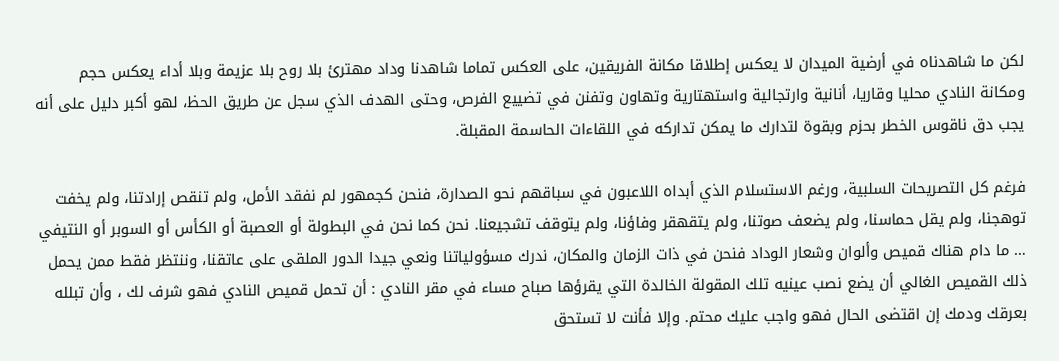لكن ما شاهدناه في أرضية الميدان لا يعكس إطلاقا مكانة الفريقين، على العكس تماما شاهدنا وداد مهترئ بلا روح بلا عزيمة وبلا أداء يعكس حجم ومكانة النادي محليا وقاريا، أنانية وارتجالية واستهتارية وتهاون وتفنن في تضييع الفرص، وحتى الهدف الذي سجل عن طريق الحظ، لهو أكبر دليل على أنه يجب دق ناقوس الخطر بحزم وبقوة لتدارك ما يمكن تداركه في اللقاءات الحاسمة المقبلة.

فرغم كل التصريحات السلبية، ورغم الاستسلام الذي أبداه اللاعبون في سباقهم نحو الصدارة، فنحن كجمهور لم نفقد الأمل، ولم تنقص إرادتنا، ولم يخفت توهجنا، ولم يقل حماسنا، ولم يضعف صوتنا، ولم يتقهقر وفاؤنا، ولم يتوقف تشجيعنا. نحن كما نحن في البطولة أو العصبة أو الكأس أو السوبر أو النتيفي … ما دام هناك قميص وألوان وشعار الوداد فنحن في ذات الزمان والمكان، ندرك مسؤولياتنا ونعي جيدا الدور الملقى على عاتقنا، وننتظر فقط ممن يحمل ذلك القميص الغالي أن يضع نصب عينيه تلك المقولة الخالدة التي يقرؤها صباح مساء في مقر النادي : أن تحمل قميص النادي فهو شرف لك ، وأن تبلله بعرقك ودمك إن اقتضى الحال فهو واجب عليك محتم. وإلا فأنت لا تستحق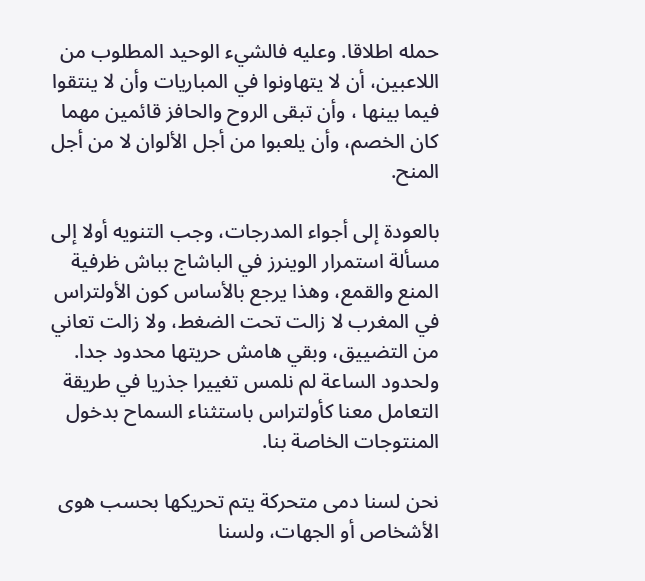حمله اطلاقا. وعليه فالشيء الوحيد المطلوب من اللاعبين، أن لا يتهاونوا في المباريات وأن لا ينتقوا فيما بينها ، وأن تبقى الروح والحافز قائمين مهما كان الخصم، وأن يلعبوا من أجل الألوان لا من أجل المنح.

بالعودة إلى أجواء المدرجات، وجب التنويه أولا إلى مسألة استمرار الوينرز في الباشاج بباش ظرفية المنع والقمع، وهذا يرجع بالأساس كون الأولتراس في المغرب لا زالت تحت الضغط، ولا زالت تعاني من التضييق، وبقي هامش حريتها محدود جدا. ولحدود الساعة لم نلمس تغييرا جذريا في طريقة التعامل معنا كأولتراس باستثناء السماح بدخول المنتوجات الخاصة بنا.

نحن لسنا دمى متحركة يتم تحريكها بحسب هوى الأشخاص أو الجهات، ولسنا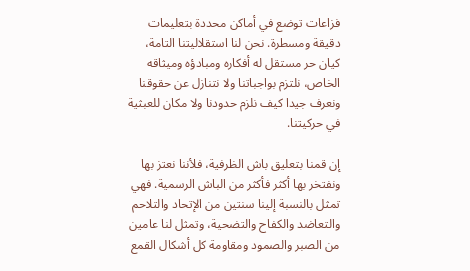فزاعات توضع في أماكن محددة بتعليمات دقيقة ومسطرة. نحن لنا استقلاليتنا التامة، كيان حر مستقل له أفكاره ومبادؤه وميثاقه الخاص، نلتزم بواجباتنا ولا نتنازل عن حقوقنا ونعرف جيدا كيف نلزم حدودنا ولا مكان للعبثية في حركيتنا.

إن قمنا بتعليق باش الظرفية، فلأننا نعتز بها ونفتخر بها أكثر فأكثر من الباش الرسمية. فهي تمثل بالنسبة إلينا سنتين من الإتحاد والتلاحم والتعاضد والكفاح والتضحية، وتمثل لنا عامين من الصبر والصمود ومقاومة كل أشكال القمع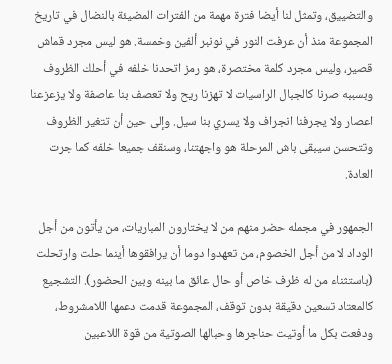والتضييق، وتمثل لنا أيضا فترة مهمة من الفترات المضيئة بالنضال في تاريخ المجموعة منذ أن عرفت النور في نونبر ألفين وخمسة. هو ليس مجرد قماش قصير، وليس مجرد كلمة مختصرة، هو رمز اتحدنا خلفه في أحلك الظروف وبسببه صرنا كالجبال الراسيات لا تهزنا ريح ولا تعصف بنا عاصفة ولا يزعزعنا اعصار ولا يجرفنا انجراف ولا يسري بنا سيل. وإلى حين أن تتغير الظروف وتتحسن سيبقى باش المرحلة هو واجهتنا، وسنقف جميعا خلفه كما جرت العادة.

الجمهور في مجمله حضر منهم من لا يختارون المباريات، من يأتون من أجل الوداد لا من أجل الخصوم، من تعهدوا دوما أن يرافقوها أينما حلت وارتحلت (باستثناء من له ظرف خاص أو حال عائق ما بينه وبين الحضور). التشجيع كالمعتاد تسعين دقيقة بدون توقف، المجموعة قدمت دعمها اللامشروط، ودفعت بكل ما أوتيت حناجرها وحبالها الصوتية من قوة اللاعبين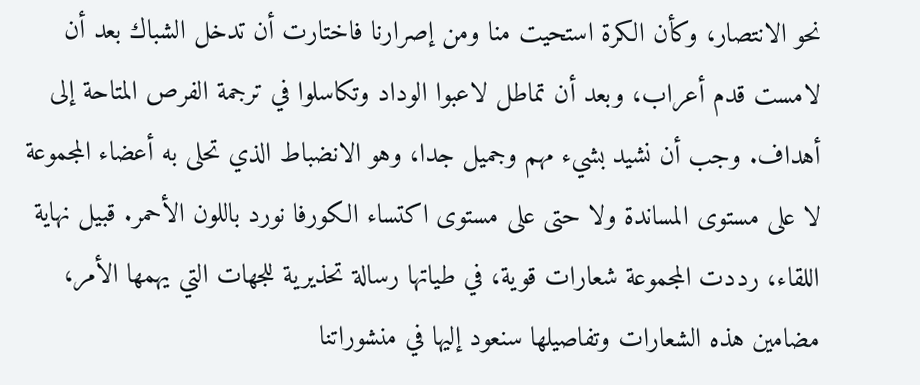نحو الانتصار، وكأن الكرة استحيت منا ومن إصرارنا فاختارت أن تدخل الشباك بعد أن لامست قدم أعراب، وبعد أن تماطل لاعبوا الوداد وتكاسلوا في ترجمة الفرص المتاحة إلى أهداف. وجب أن نشيد بشيء مهم وجميل جدا، وهو الانضباط الذي تحلى به أعضاء المجموعة لا على مستوى المساندة ولا حتى على مستوى اكتساء الكورفا نورد باللون الأحمر. قبيل نهاية اللقاء، رددت المجموعة شعارات قوية، في طياتها رسالة تحذيرية للجهات التي يهمها الأمر، مضامين هذه الشعارات وتفاصيلها سنعود إليها في منشوراتنا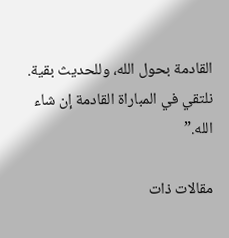القادمة بحول الله، وللحديث بقية. نلتقي في المباراة القادمة إن شاء الله.”

مقالات ذات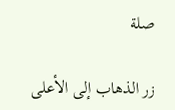صلة

زر الذهاب إلى الأعلى